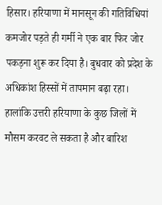हिसार। हरियाणा में मानसून की गतिविधियां कमजोर पड़ते ही गर्मी ने एक बार फिर जोर पकड़ना शुरू कर दिया है। बुधवार को प्रदेश के अधिकांश हिस्सों में तापमान बढ़ा रहा। हालांकि उत्तरी हरियाणा के कुछ जिलों में मौसम करवट ले सकता है और बारिश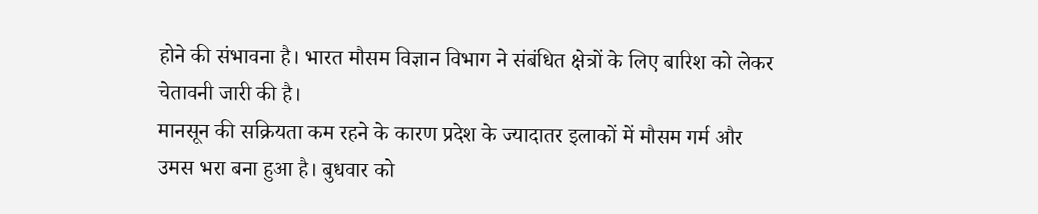होने की संभावना है। भारत मौसम विज्ञान विभाग ने संबंधित क्षेत्रों के लिए बारिश को लेकर चेतावनी जारी की है।
मानसून की सक्रियता कम रहने के कारण प्रदेश के ज्यादातर इलाकों में मौसम गर्म और उमस भरा बना हुआ है। बुधवार को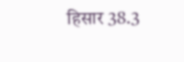हिसार 38.3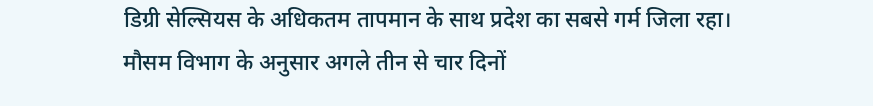डिग्री सेल्सियस के अधिकतम तापमान के साथ प्रदेश का सबसे गर्म जिला रहा।
मौसम विभाग के अनुसार अगले तीन से चार दिनों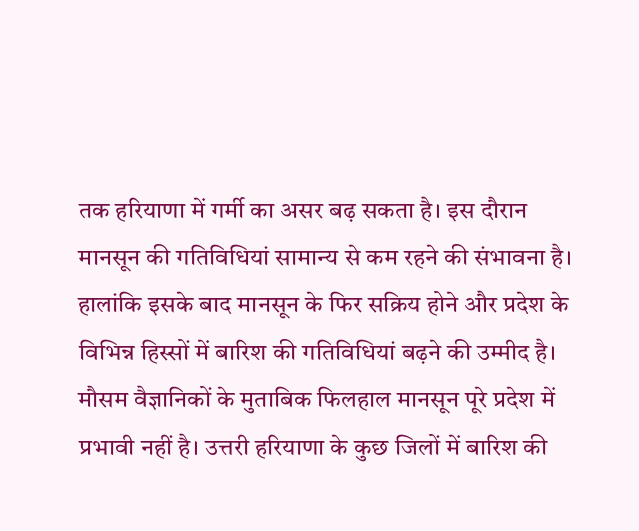तक हरियाणा में गर्मी का असर बढ़ सकता है। इस दौरान मानसून की गतिविधियां सामान्य से कम रहने की संभावना है। हालांकि इसके बाद मानसून के फिर सक्रिय होने और प्रदेश के विभिन्न हिस्सों में बारिश की गतिविधियां बढ़ने की उम्मीद है।
मौसम वैज्ञानिकों के मुताबिक फिलहाल मानसून पूरे प्रदेश में प्रभावी नहीं है। उत्तरी हरियाणा के कुछ जिलों में बारिश की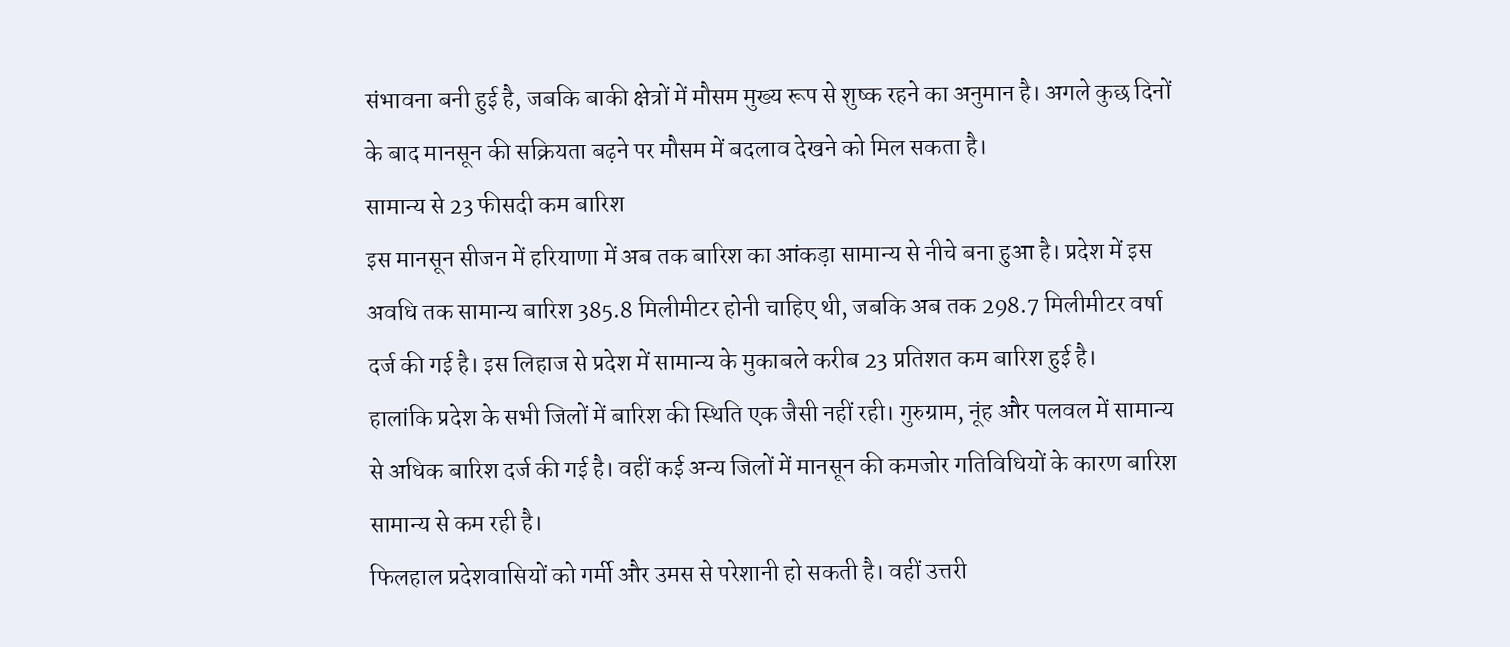संभावना बनी हुई है, जबकि बाकी क्षेत्रों में मौसम मुख्य रूप से शुष्क रहने का अनुमान है। अगले कुछ दिनों के बाद मानसून की सक्रियता बढ़ने पर मौसम में बदलाव देखने को मिल सकता है।
सामान्य से 23 फीसदी कम बारिश
इस मानसून सीजन में हरियाणा में अब तक बारिश का आंकड़ा सामान्य से नीचे बना हुआ है। प्रदेश में इस अवधि तक सामान्य बारिश 385.8 मिलीमीटर होनी चाहिए थी, जबकि अब तक 298.7 मिलीमीटर वर्षा दर्ज की गई है। इस लिहाज से प्रदेश में सामान्य के मुकाबले करीब 23 प्रतिशत कम बारिश हुई है।
हालांकि प्रदेश के सभी जिलों में बारिश की स्थिति एक जैसी नहीं रही। गुरुग्राम, नूंह और पलवल में सामान्य से अधिक बारिश दर्ज की गई है। वहीं कई अन्य जिलों में मानसून की कमजोर गतिविधियों के कारण बारिश सामान्य से कम रही है।
फिलहाल प्रदेशवासियों को गर्मी और उमस से परेशानी हो सकती है। वहीं उत्तरी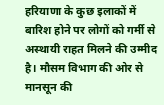हरियाणा के कुछ इलाकों में बारिश होने पर लोगों को गर्मी से अस्थायी राहत मिलने की उम्मीद है। मौसम विभाग की ओर से मानसून की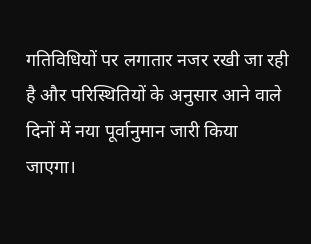गतिविधियों पर लगातार नजर रखी जा रही है और परिस्थितियों के अनुसार आने वाले दिनों में नया पूर्वानुमान जारी किया जाएगा।